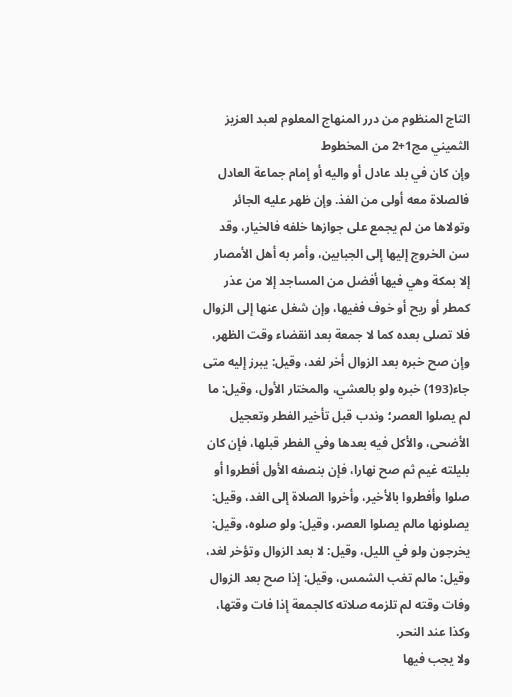التاج المنظوم من درر المنهاج المعلوم لعبد العزيز الثميني مج1+2 من المخطوط
وإن كان في بلد عادل أو واليه أو إمام جماعة العادل فالصلاة معه أولى من الفذ. وإن ظهر عليه الجائر وتولاها من لم يجمع على جوازها خلفه فالخيار، وقد سن الخروج إليها إلى الجبابين، وأمر به أهل الأمصار إلا بمكة وهي فيها أفضل من المساجد إلا من عذر كمطر أو ريح أو خوف ففيها، وإن شغل عنها إلى الزوال فلا تصلى بعده كما لا جمعة بعد انقضاء وقت الظهر، وإن صح خبره بعد الزوال أخر لغد، وقيل: يبرز إليه متى جاء(193) خبره ولو بالعشي، والمختار الأول، وقيل: ما لم يصلوا العصر؛ وندب قبل تأخير الفطر وتعجيل الأضحى، والأكل فيه بعدها وفي الفطر قبلها، فإن كان بليلته غيم ثم صح نهارا، فإن بنصفه الأول أفطروا أو صلوا وأفطروا بالأخير، وأخروا الصلاة إلى الغد، وقيل: يصلونها مالم يصلوا العصر، وقيل: ولو صلوه، وقيل: يخرجون ولو في الليل، وقيل: لا بعد الزوال وتؤخر لغد، وقيل: مالم تغب الشمس، وقيل: إذا صح بعد الزوال وفات وقته لم تلزمه صلاته كالجمعة إذا فات وقتها، وكذا عند النحر.
ولا يجب فيها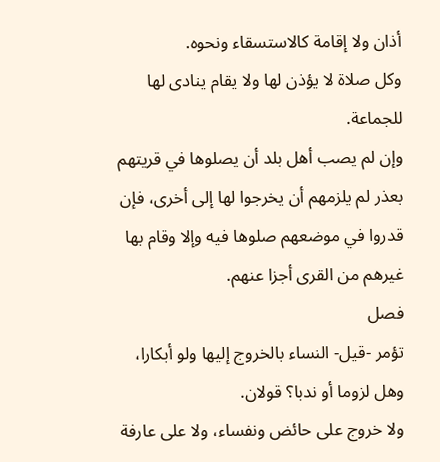أذان ولا إقامة كالاستسقاء ونحوه.
وكل صلاة لا يؤذن لها ولا يقام ينادى لها للجماعة.
وإن لم يصب أهل بلد أن يصلوها في قريتهم بعذر لم يلزمهم أن يخرجوا لها إلى أخرى، فإن قدروا في موضعهم صلوها فيه وإلا وقام بها غيرهم من القرى أجزا عنهم.
فصل
تؤمر -قيل- النساء بالخروج إليها ولو أبكارا، وهل لزوما أو ندبا؟ قولان.
ولا خروج على حائض ونفساء، ولا على عارفة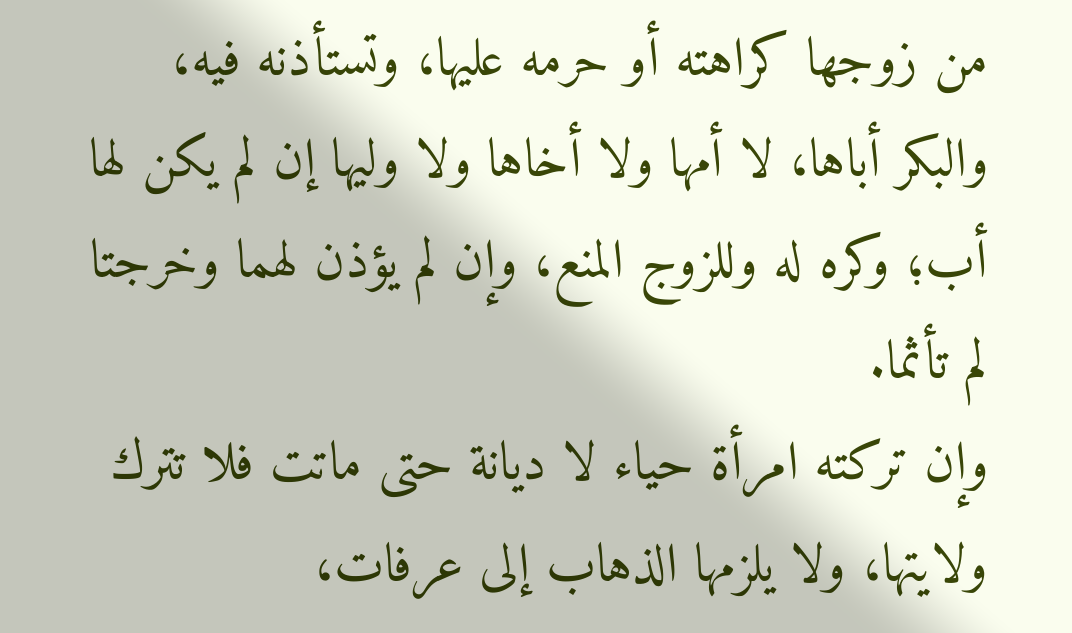من زوجها كراهته أو حرمه عليها، وتستأذنه فيه، والبكر أباها، لا أمها ولا أخاها ولا وليها إن لم يكن لها أب؛ وكره له وللزوج المنع، وإن لم يؤذن لهما وخرجتا لم تأثما.
وإن تركته امرأة حياء لا ديانة حتى ماتت فلا تترك ولايتها، ولا يلزمها الذهاب إلى عرفات،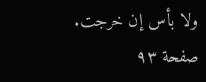ولا بأس إن خرجت.
صفحة ٩٣